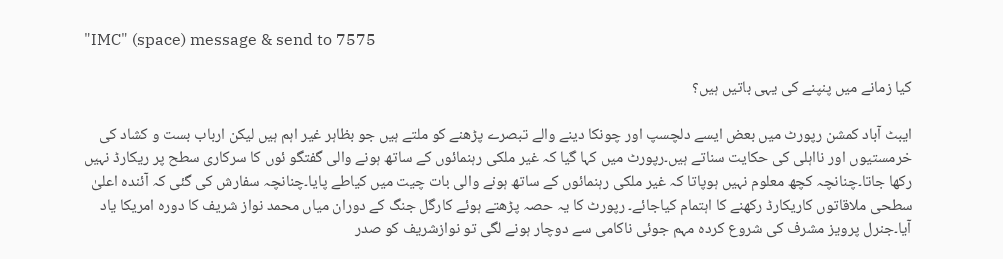"IMC" (space) message & send to 7575

کیا زمانے میں پنپنے کی یہی باتیں ہیں؟

ایبٹ آباد کمشن رپورٹ میں بعض ایسے دلچسپ اور چونکا دینے والے تبصرے پڑھنے کو ملتے ہیں جو بظاہر غیر اہم ہیں لیکن ارباب بست و کشاد کی خرمستیوں اور نااہلی کی حکایت سناتے ہیں۔رپورٹ میں کہا گیا کہ غیر ملکی رہنمائوں کے ساتھ ہونے والی گفتگو ئوں کا سرکاری سطح پر ریکارڈ نہیں رکھا جاتا۔چنانچہ کچھ معلوم نہیں ہوپاتا کہ غیر ملکی رہنمائوں کے ساتھ ہونے والی بات چیت میں کیاطے پایا۔چنانچہ سفارش کی گئی کہ آئندہ اعلیٰ سطحی ملاقاتوں کاریکارڈ رکھنے کا اہتمام کیاجائے۔ رپورٹ کا یہ حصہ پڑھتے ہوئے کارگل جنگ کے دوران میاں محمد نواز شریف کا دورہ امریکا یاد آیا۔جنرل پرویز مشرف کی شروع کردہ مہم جوئی ناکامی سے دوچار ہونے لگی تو نوازشریف کو صدر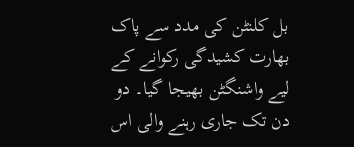بل کلنٹن کی مدد سے پاک بھارت کشیدگی رکوانے کے لیے واشنگٹن بھیجا گیا۔ دو دن تک جاری رہنے والی اس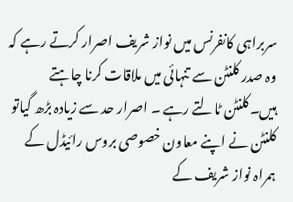سربراہی کانفرنس میں نواز شریف اصرار کرتے رہے کہ وہ صدر کلنٹن سے تنہائی میں ملاقات کرنا چاہتے ہیں۔کلنٹن ٹالتے رہے ۔ اصرار حد سے زیادہ بڑھ گیاتو کلنٹن نے اپنے معاون خصوصی بروس رائیڈل کے ہمراہ نواز شریف کے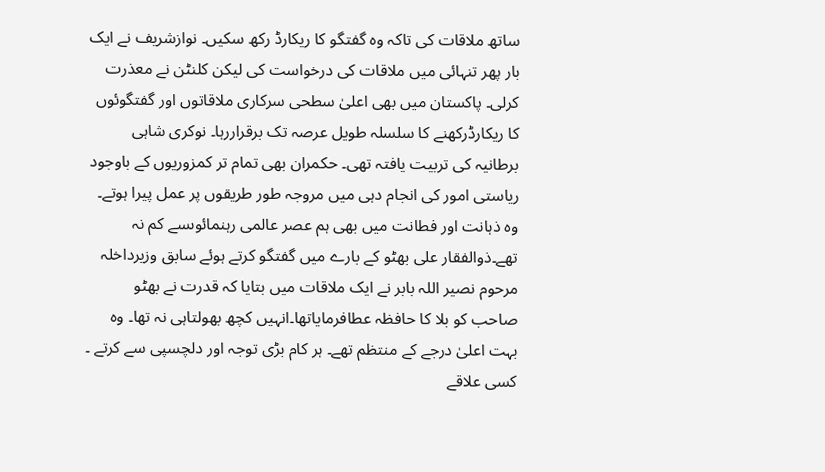ساتھ ملاقات کی تاکہ وہ گفتگو کا ریکارڈ رکھ سکیں۔ نوازشریف نے ایک بار پھر تنہائی میں ملاقات کی درخواست کی لیکن کلنٹن نے معذرت کرلی۔ پاکستان میں بھی اعلیٰ سطحی سرکاری ملاقاتوں اور گفتگوئوں کا ریکارڈرکھنے کا سلسلہ طویل عرصہ تک برقراررہا۔ نوکری شاہی برطانیہ کی تربیت یافتہ تھی۔ حکمران بھی تمام تر کمزوریوں کے باوجود ریاستی امور کی انجام دہی میں مروجہ طور طریقوں پر عمل پیرا ہوتے۔ وہ ذہانت اور فطانت میں بھی ہم عصر عالمی رہنمائوںسے کم نہ تھے۔ذوالفقار علی بھٹو کے بارے میں گفتگو کرتے ہوئے سابق وزیرداخلہ مرحوم نصیر اللہ بابر نے ایک ملاقات میں بتایا کہ قدرت نے بھٹو صاحب کو بلا کا حافظہ عطافرمایاتھا۔انہیں کچھ بھولتاہی نہ تھا۔ وہ بہت اعلیٰ درجے کے منتظم تھے۔ ہر کام بڑی توجہ اور دلچسپی سے کرتے ۔ کسی علاقے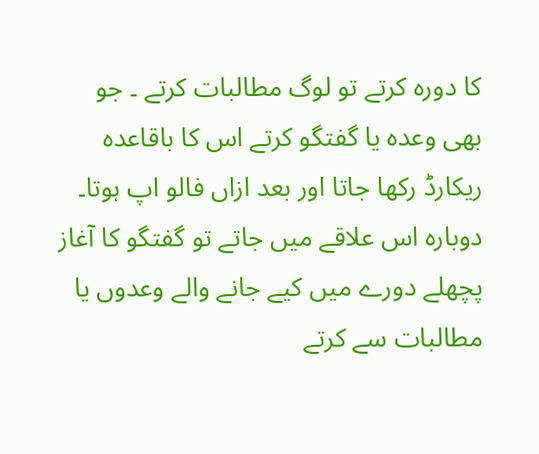کا دورہ کرتے تو لوگ مطالبات کرتے ۔ جو بھی وعدہ یا گفتگو کرتے اس کا باقاعدہ ریکارڈ رکھا جاتا اور بعد ازاں فالو اپ ہوتا۔ دوبارہ اس علاقے میں جاتے تو گفتگو کا آغاز پچھلے دورے میں کیے جانے والے وعدوں یا مطالبات سے کرتے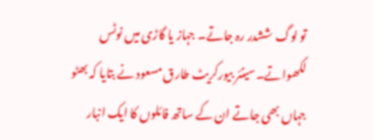تو لوگ ششدر رہ جاتے۔ جہاز یا گاڑی میں نوٹس لکھواتے۔سینئر بیورکریٹ طارق مسعود نے بتایا کہ بھٹو جہاں بھی جاتے ان کے ساتھ فائلوں کا ایک انبار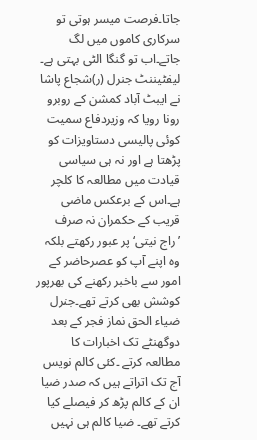جاتا۔فرصت میسر ہوتی تو سرکاری کاموں میں لگ جاتے۔اب تو گنگا الٹی بہتی ہے۔ لیفٹیننٹ جنرل (ر)شجاع پاشا نے ایبٹ آباد کمشن کے روبرو رونا رویا کہ وزیردفاع سمیت کوئی پالیسی دستاویزات کو پڑھتا ہے اور نہ ہی سیاسی قیادت میں مطالعہ کا کلچر ہے۔اس کے برعکس ماضی قریب کے حکمران نہ صرف ’راج نیتی‘ پر عبور رکھتے بلکہ وہ اپنے آپ کو عصرحاضر کے امور سے باخبر رکھنے کی بھرپور کوشش بھی کرتے تھے۔جنرل ضیاء الحق نماز فجر کے بعد دوگھنٹے تک اخبارات کا مطالعہ کرتے ۔کئی کالم نویس آج تک اتراتے ہیں کہ صدر ضیا ان کے کالم پڑھ کر فیصلے کیا کرتے تھے۔ ضیا کالم ہی نہیں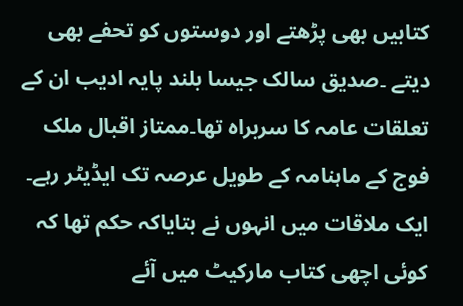کتابیں بھی پڑھتے اور دوستوں کو تحفے بھی دیتے ۔صدیق سالک جیسا بلند پایہ ادیب ان کے تعلقات عامہ کا سربراہ تھا۔ممتاز اقبال ملک فوج کے ماہنامہ کے طویل عرصہ تک ایڈیٹر رہے۔ ایک ملاقات میں انہوں نے بتایاکہ حکم تھا کہ کوئی اچھی کتاب مارکیٹ میں آئے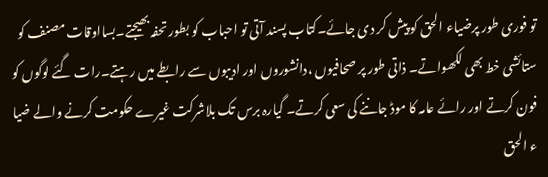تو فوری طور پرضیاء الحق کو پیش کر دی جائے۔کتاب پسند آتی تو احباب کو بطور تحفہ بھیجتے۔بسااوقات مصنف کو ستائشی خط بھی لکھواتے۔ ذاتی طور پر صحافیوں ،دانشوروں اور ادیبوں سے رابطے میں رہتے۔رات گئے لوگوں کو فون کرتے اور رائے عامہ کا موڈ جاننے کی سعی کرتے۔ گیارہ برس تک بلاشرکت غیرے حکومت کرنے والے ضیا ء الحق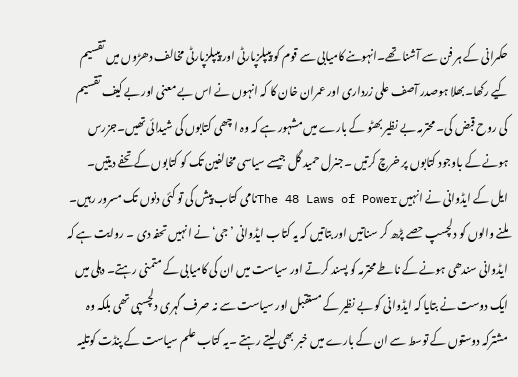حکمرانی کے ہر فن سے آشنا تھے۔انہوںنے کامیابی سے قوم کو پیپلزپارٹی اور پیپلزپارٹی مخالف دھڑوں میں تقسیم کیے رکھا۔بھلا ہوصدر آصف علی زرداری اور عمران خان کا کہ انہوں نے اس بے معنی اور بے کیف تقسیم کی روح قبض کی۔ محترمہ بے نظیر بھٹو کے بارے میں مشہور ہے کہ وہ ا چھی کتابوں کی شیدائی تھیں۔جزرس ہونے کے باوجود کتابوں پر خرچ کرتیں ۔جنرل حمید گل جیسے سیاسی مخالفین تک کو کتابوں کے تحفے دیتیں۔ ایل کے ایڈوانی نے انہیں The 48 Laws of Powerنامی کتاب پیش کی تو کئی دنوں تک مسرور رہیں۔ ملنے والوں کو دلچسپ حصے پڑھ کر سناتیں اور بتاتیں کہ یہ کتاب ایڈوانی ’جی‘نے انہیں تحفہ دی ۔ روایت ہے کہ ایڈوانی سندھی ہونے کے ناطے محترمہ کو پسند کرتے اور سیاست میں ان کی کامیابی کے متمنی رہتے۔ دہلی میں ایک دوست نے بتایا کہ ایڈوانی کو بے نظیر کے مستقبل اور سیاست سے نہ صرف گہری دلچسپی تھی بلکہ وہ مشترکہ دوستوں کے توسط سے ان کے بارے میں خبر بھی لیتے رہتے ۔یہ کتاب علم سیاست کے پنڈت کوتلیہ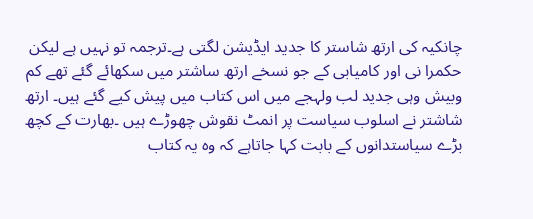چانکیہ کی ارتھ شاستر کا جدید ایڈیشن لگتی ہے۔ترجمہ تو نہیں ہے لیکن حکمرا نی اور کامیابی کے جو نسخے ارتھ ساشتر میں سکھائے گئے تھے کم وبیش وہی جدید لب ولہجے میں اس کتاب میں پیش کیے گئے ہیں۔ ارتھ شاشتر نے اسلوب سیاست پر انمٹ نقوش چھوڑے ہیں ۔بھارت کے کچھ بڑے سیاستدانوں کے بابت کہا جاتاہے کہ وہ یہ کتاب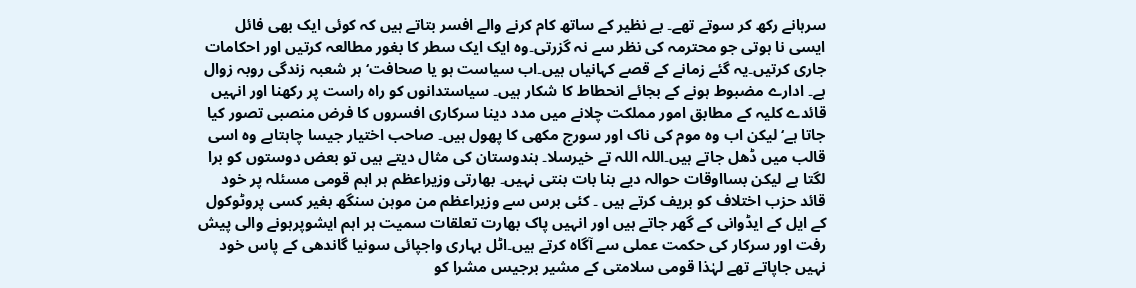سرہانے رکھ کر سوتے تھے۔ بے نظیر کے ساتھ کام کرنے والے افسر بتاتے ہیں کہ کوئی ایک بھی فائل ایسی نا ہوتی جو محترمہ کی نظر سے نہ گزرتی۔وہ ایک ایک سطر کا بغور مطالعہ کرتیں اور احکامات جاری کرتیں۔یہ گئے زمانے کے قصے کہانیاں ہیں۔اب سیاست ہو یا صحافت‘ ہر شعبہ زندگی روبہ زوال ہے۔ ادارے مضبوط ہونے کے بجائے انحطاط کا شکار ہیں۔ سیاستدانوں کو راہ راست پر رکھنا اور انہیں قائدے کلیہ کے مطابق امور مملکت چلانے میں مدد دینا سرکاری افسروں کا فرض منصبی تصور کیا جاتا ہے‘ لیکن اب وہ موم کی ناک اور سورج مکھی کا پھول ہیں۔ صاحب اختیار جیسا چاہتاہے وہ اسی قالب میں ڈھل جاتے ہیں۔اللہ اللہ تے خیرسلا۔ ہندوستان کی مثال دیتے ہیں تو بعض دوستوں کو برا لگتا ہے لیکن بسااوقات حوالہ دیے بنا بات بنتی نہیں۔ بھارتی وزیراعظم ہر اہم قومی مسئلہ پر خود قائد حزب اختلاف کو بریف کرتے ہیں ۔ کئی برس سے وزیراعظم من موہن سنگھ بغیر کسی پروٹوکول کے ایل کے ایڈوانی کے گھر جاتے ہیں اور انہیں پاک بھارت تعلقات سمیت ہر اہم ایشوپرہونے والی پیش رفت اور سرکار کی حکمت عملی سے آگاہ کرتے ہیں۔اٹل بہاری واجپائی سونیا گاندھی کے پاس خود نہیں جاپاتے تھے لہٰذا قومی سلامتی کے مشیر برجیس مشرا کو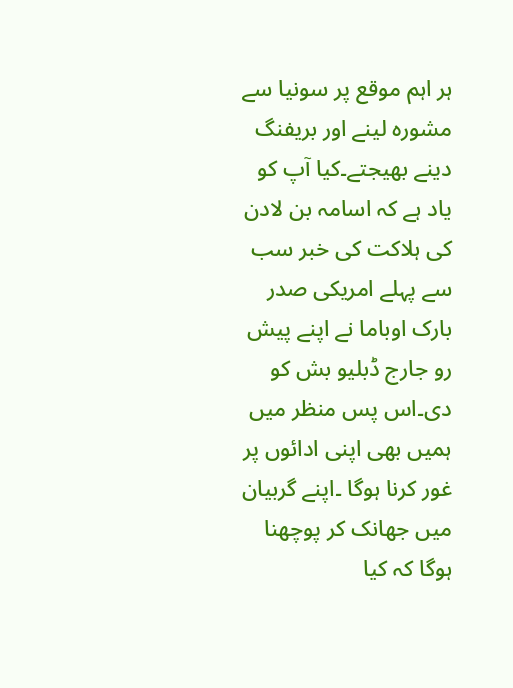ہر اہم موقع پر سونیا سے مشورہ لینے اور بریفنگ دینے بھیجتے۔کیا آپ کو یاد ہے کہ اسامہ بن لادن کی ہلاکت کی خبر سب سے پہلے امریکی صدر بارک اوباما نے اپنے پیش رو جارج ڈبلیو بش کو دی۔اس پس منظر میں ہمیں بھی اپنی ادائوں پر غور کرنا ہوگا ۔اپنے گربیان میں جھانک کر پوچھنا ہوگا کہ کیا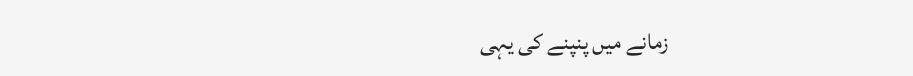زمانے میں پنپنے کی یہی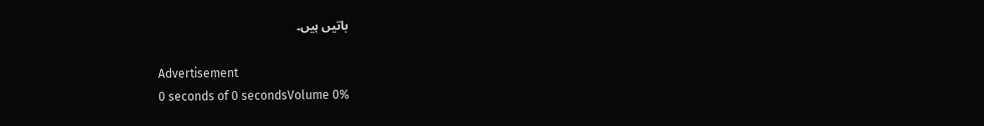باتیں ہیں۔

Advertisement
0 seconds of 0 secondsVolume 0%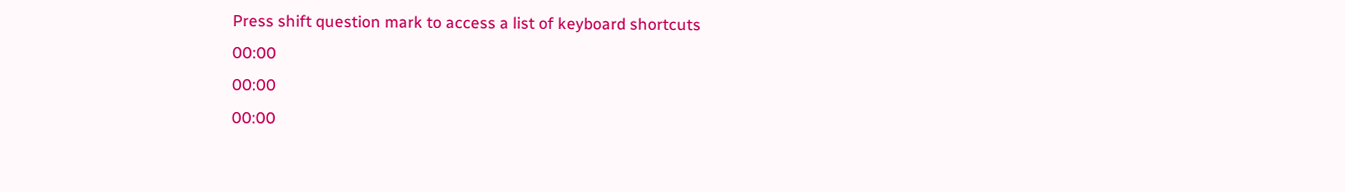Press shift question mark to access a list of keyboard shortcuts
00:00
00:00
00:00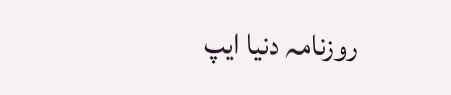روزنامہ دنیا ایپ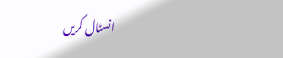انسٹال کریں